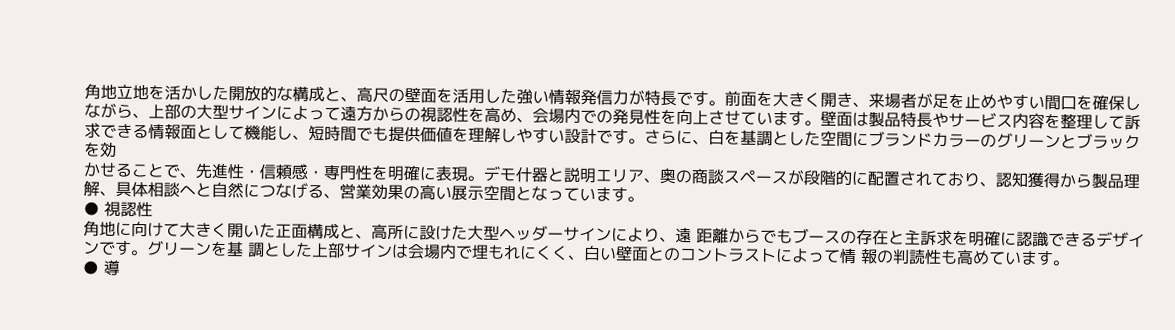角地立地を活かした開放的な構成と、高尺の壁面を活用した強い情報発信力が特長です。前面を大きく開き、来場者が足を止めやすい間口を確保しながら、上部の大型サインによって遠方からの視認性を高め、会場内での発見性を向上させています。壁面は製品特長やサービス内容を整理して訴求できる情報面として機能し、短時間でも提供価値を理解しやすい設計です。さらに、白を基調とした空間にブランドカラーのグリーンとブラックを効
かせることで、先進性・信頼感・専門性を明確に表現。デモ什器と説明エリア、奥の商談スペースが段階的に配置されており、認知獲得から製品理解、具体相談へと自然につなげる、営業効果の高い展示空間となっています。
● 視認性
角地に向けて大きく開いた正面構成と、高所に設けた大型ヘッダーサインにより、遠 距離からでもブースの存在と主訴求を明確に認識できるデザインです。グリーンを基 調とした上部サインは会場内で埋もれにくく、白い壁面とのコントラストによって情 報の判読性も高めています。
● 導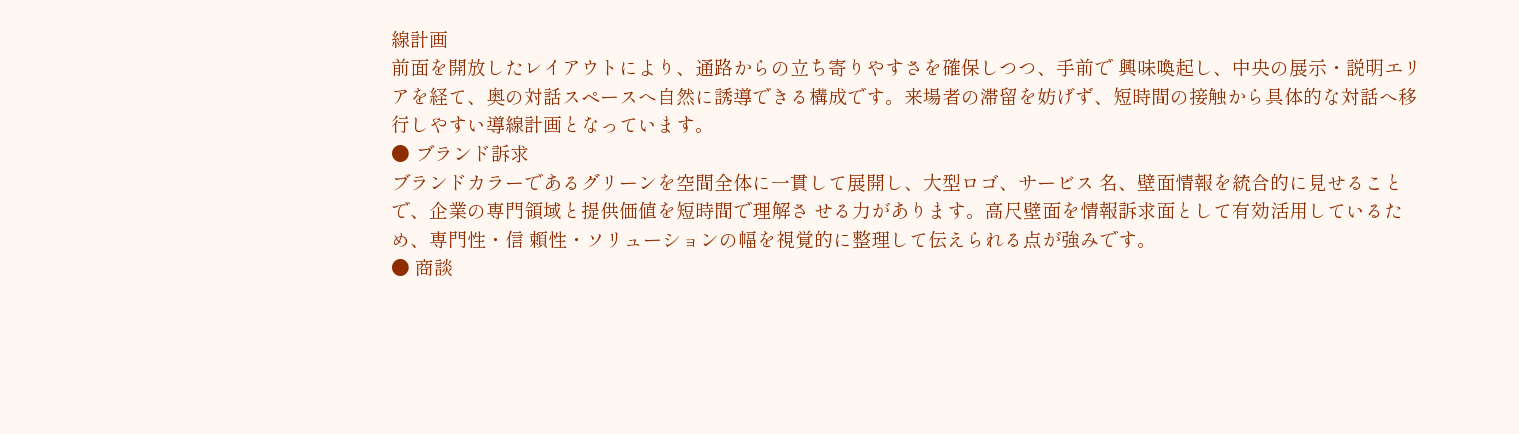線計画
前面を開放したレイアウトにより、通路からの立ち寄りやすさを確保しつつ、手前で 興味喚起し、中央の展示・説明エリアを経て、奥の対話スペースへ自然に誘導できる構成です。来場者の滞留を妨げず、短時間の接触から具体的な対話へ移行しやすい導線計画となっています。
● ブランド訴求
ブランドカラーであるグリーンを空間全体に一貫して展開し、大型ロゴ、サービス 名、壁面情報を統合的に見せることで、企業の専門領域と提供価値を短時間で理解さ せる力があります。高尺壁面を情報訴求面として有効活用しているため、専門性・信 頼性・ソリューションの幅を視覚的に整理して伝えられる点が強みです。
● 商談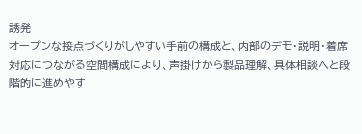誘発
オープンな接点づくりがしやすい手前の構成と、内部のデモ・説明・着席対応につながる空間構成により、声掛けから製品理解、具体相談へと段階的に進めやす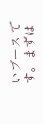いブース です。まずは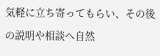気軽に立ち寄ってもらい、その後の説明や相談へ自然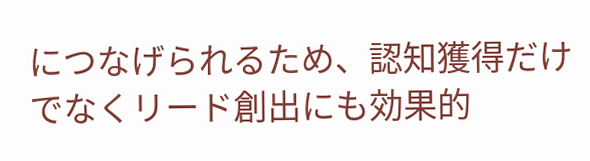につなげられるため、認知獲得だけでなくリード創出にも効果的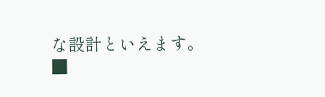な設計といえます。
■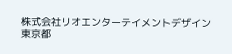株式会社リオエンターテイメントデザイン
東京都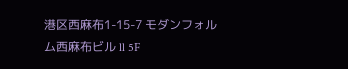港区西麻布1-15-7 モダンフォルム西麻布ビル ll 5F